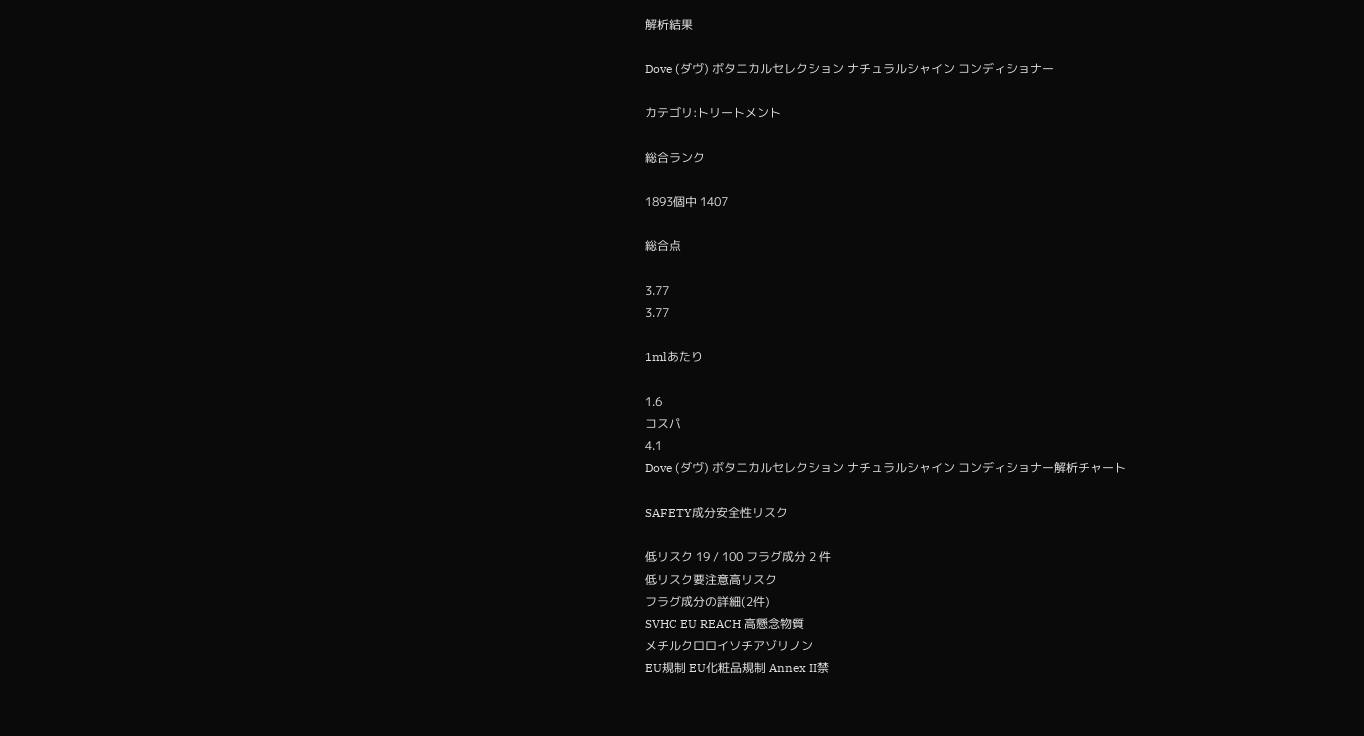解析結果

Dove (ダヴ) ボタニカルセレクション ナチュラルシャイン コンディショナー

カテゴリ:トリートメント

総合ランク

1893個中 1407

総合点

3.77
3.77

1mlあたり

1.6
コスパ
4.1
Dove (ダヴ) ボタニカルセレクション ナチュラルシャイン コンディショナー解析チャート

SAFETY成分安全性リスク

低リスク 19 / 100 フラグ成分 2 件
低リスク要注意高リスク
フラグ成分の詳細(2件)
SVHC EU REACH 高懸念物質
メチルクロロイソチアゾリノン
EU規制 EU化粧品規制 Annex II禁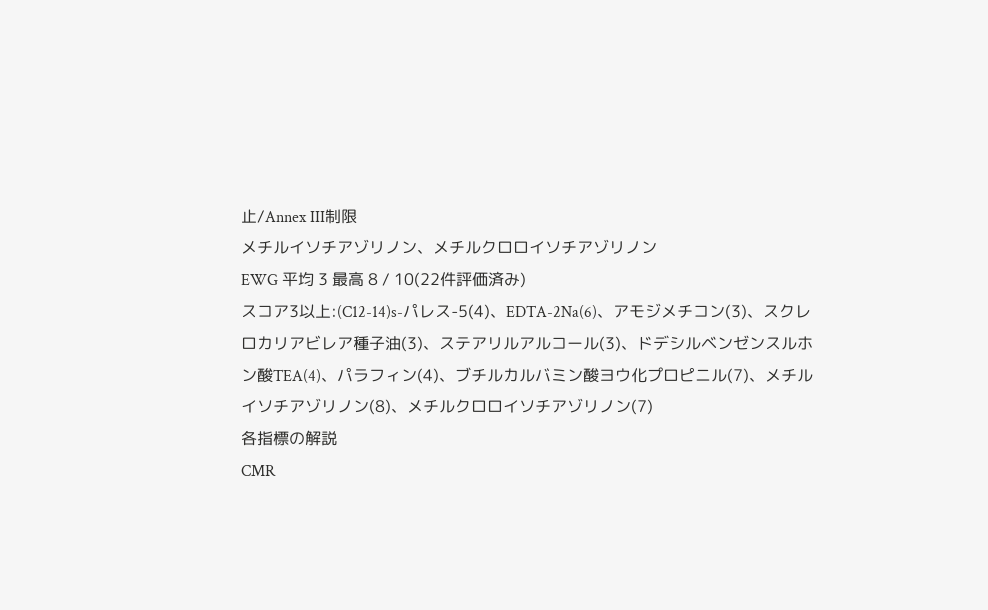止/Annex III制限
メチルイソチアゾリノン、メチルクロロイソチアゾリノン
EWG 平均 3 最高 8 / 10(22件評価済み)
スコア3以上:(C12-14)s-パレス-5(4)、EDTA-2Na(6)、アモジメチコン(3)、スクレロカリアビレア種子油(3)、ステアリルアルコール(3)、ドデシルベンゼンスルホン酸TEA(4)、パラフィン(4)、ブチルカルバミン酸ヨウ化プロピニル(7)、メチルイソチアゾリノン(8)、メチルクロロイソチアゾリノン(7)
各指標の解説
CMR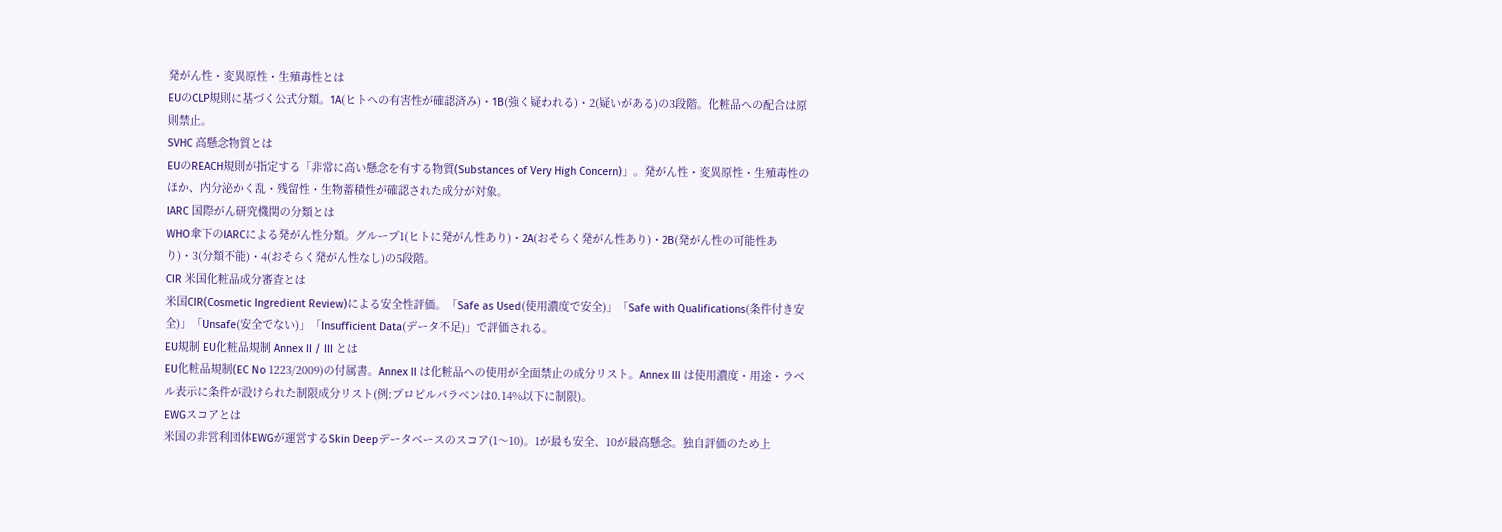発がん性・変異原性・生殖毒性とは
EUのCLP規則に基づく公式分類。1A(ヒトへの有害性が確認済み)・1B(強く疑われる)・2(疑いがある)の3段階。化粧品への配合は原則禁止。
SVHC 高懸念物質とは
EUのREACH規則が指定する「非常に高い懸念を有する物質(Substances of Very High Concern)」。発がん性・変異原性・生殖毒性のほか、内分泌かく乱・残留性・生物蓄積性が確認された成分が対象。
IARC 国際がん研究機関の分類とは
WHO傘下のIARCによる発がん性分類。グループ1(ヒトに発がん性あり)・2A(おそらく発がん性あり)・2B(発がん性の可能性あり)・3(分類不能)・4(おそらく発がん性なし)の5段階。
CIR 米国化粧品成分審査とは
米国CIR(Cosmetic Ingredient Review)による安全性評価。「Safe as Used(使用濃度で安全)」「Safe with Qualifications(条件付き安全)」「Unsafe(安全でない)」「Insufficient Data(データ不足)」で評価される。
EU規制 EU化粧品規制 Annex II / III とは
EU化粧品規制(EC No 1223/2009)の付属書。Annex II は化粧品への使用が全面禁止の成分リスト。Annex III は使用濃度・用途・ラベル表示に条件が設けられた制限成分リスト(例:プロピルパラベンは0.14%以下に制限)。
EWGスコアとは
米国の非営利団体EWGが運営するSkin Deepデータベースのスコア(1〜10)。1が最も安全、10が最高懸念。独自評価のため上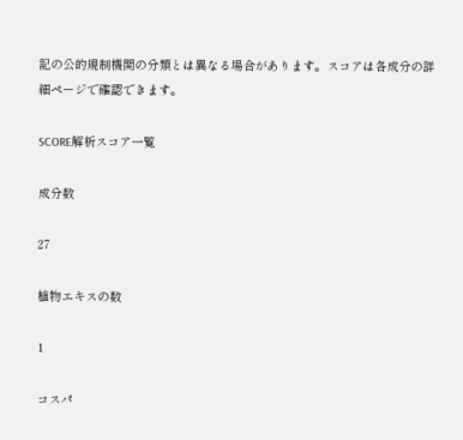記の公的規制機関の分類とは異なる場合があります。スコアは各成分の詳細ページで確認できます。

SCORE解析スコア一覧

成分数

27

植物エキスの数

1

コスパ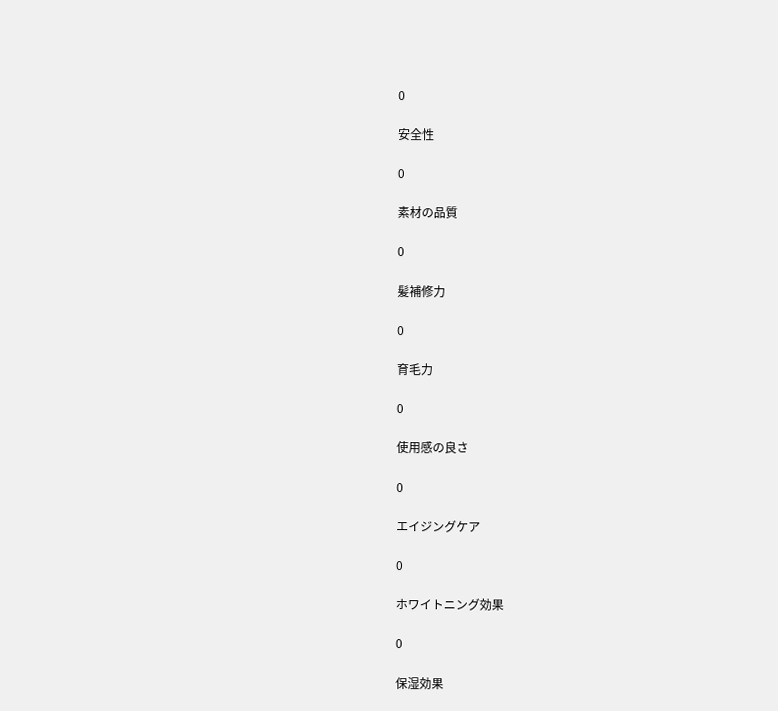0

安全性

0

素材の品質

0

髪補修力

0

育毛力

0

使用感の良さ

0

エイジングケア

0

ホワイトニング効果

0

保湿効果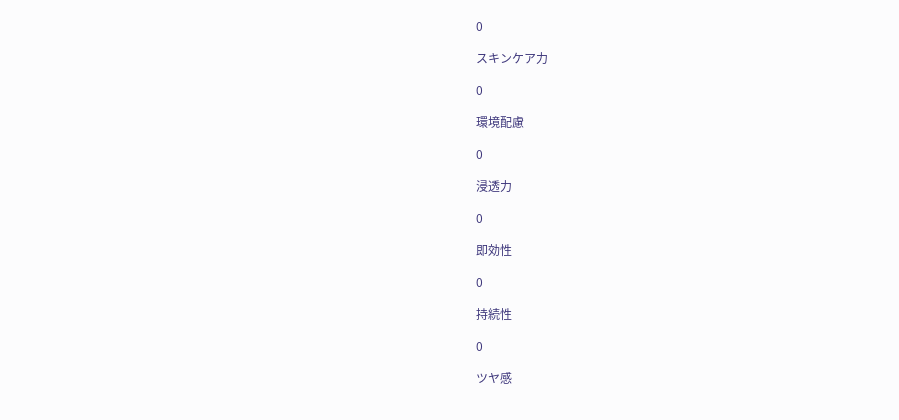0

スキンケア力

0

環境配慮

0

浸透力

0

即効性

0

持続性

0

ツヤ感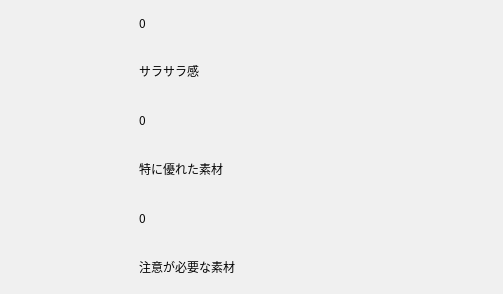0

サラサラ感

0

特に優れた素材

0

注意が必要な素材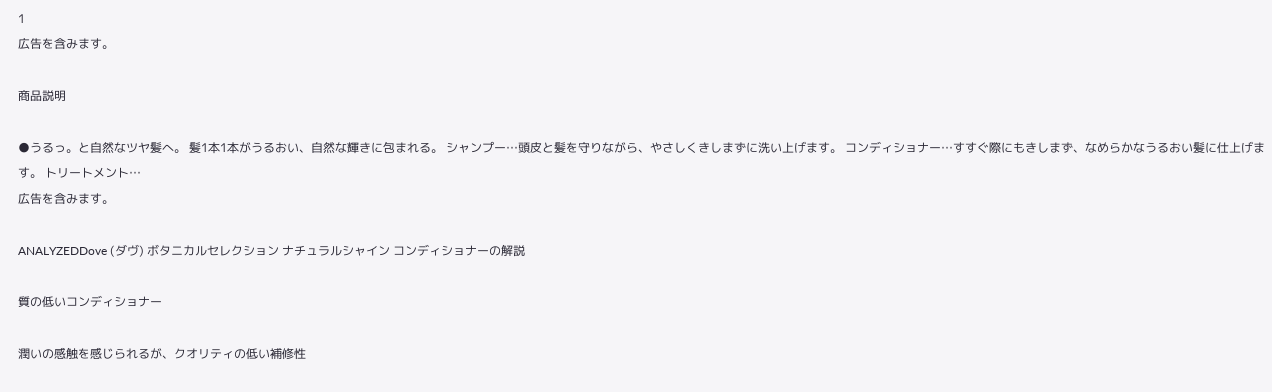1
広告を含みます。

商品説明

●うるっ。と自然なツヤ髪へ。 髪1本1本がうるおい、自然な輝きに包まれる。 シャンプー…頭皮と髪を守りながら、やさしくきしまずに洗い上げます。 コンディショナー…すすぐ際にもきしまず、なめらかなうるおい髪に仕上げます。 トリートメント…
広告を含みます。

ANALYZEDDove (ダヴ) ボタニカルセレクション ナチュラルシャイン コンディショナーの解説

質の低いコンディショナー

潤いの感触を感じられるが、クオリティの低い補修性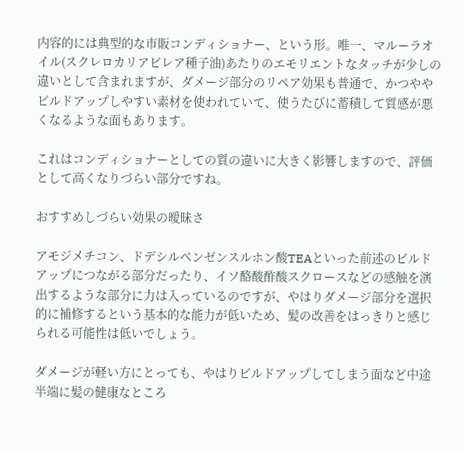内容的には典型的な市販コンディショナー、という形。唯一、マルーラオイル(スクレロカリアビレア種子油)あたりのエモリエントなタッチが少しの違いとして含まれますが、ダメージ部分のリペア効果も普通で、かつややビルドアップしやすい素材を使われていて、使うたびに蓄積して質感が悪くなるような面もあります。

これはコンディショナーとしての質の違いに大きく影響しますので、評価として高くなりづらい部分ですね。

おすすめしづらい効果の曖昧さ

アモジメチコン、ドデシルベンゼンスルホン酸TEAといった前述のビルドアップにつながる部分だったり、イソ酪酸酢酸スクロースなどの感触を演出するような部分に力は入っているのですが、やはりダメージ部分を選択的に補修するという基本的な能力が低いため、髪の改善をはっきりと感じられる可能性は低いでしょう。

ダメージが軽い方にとっても、やはりビルドアップしてしまう面など中途半端に髪の健康なところ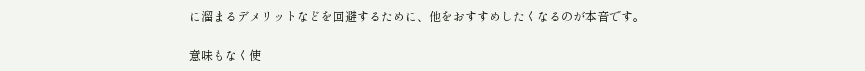に溜まるデメリットなどを回避するために、他をおすすめしたくなるのが本音です。

意味もなく使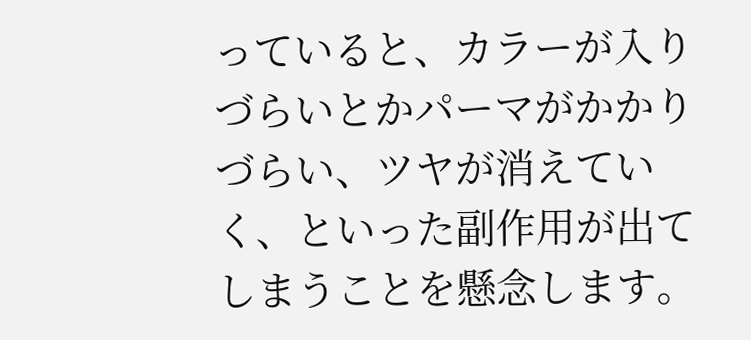っていると、カラーが入りづらいとかパーマがかかりづらい、ツヤが消えていく、といった副作用が出てしまうことを懸念します。